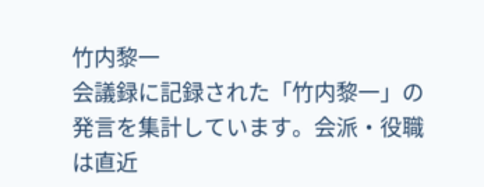竹内黎一
会議録に記録された「竹内黎一」の発言を集計しています。会派・役職は直近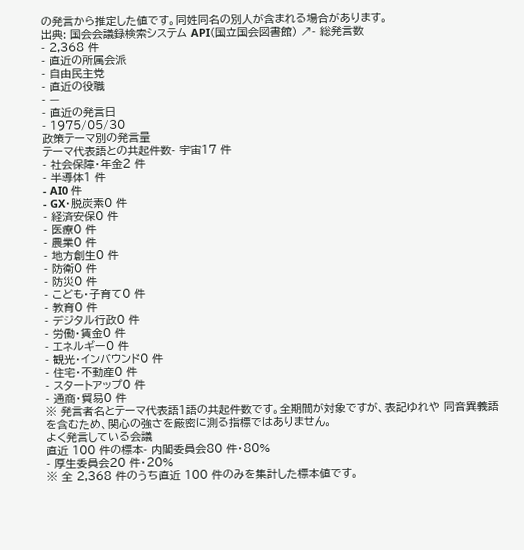の発言から推定した値です。同姓同名の別人が含まれる場合があります。
出典: 国会会議録検索システム API(国立国会図書館) ↗- 総発言数
- 2,368 件
- 直近の所属会派
- 自由民主党
- 直近の役職
- —
- 直近の発言日
- 1975/05/30
政策テーマ別の発言量
テーマ代表語との共起件数- 宇宙17 件
- 社会保障・年金2 件
- 半導体1 件
- AI0 件
- GX・脱炭素0 件
- 経済安保0 件
- 医療0 件
- 農業0 件
- 地方創生0 件
- 防衛0 件
- 防災0 件
- こども・子育て0 件
- 教育0 件
- デジタル行政0 件
- 労働・賃金0 件
- エネルギー0 件
- 観光・インバウンド0 件
- 住宅・不動産0 件
- スタートアップ0 件
- 通商・貿易0 件
※ 発言者名とテーマ代表語1語の共起件数です。全期間が対象ですが、表記ゆれや 同音異義語を含むため、関心の強さを厳密に測る指標ではありません。
よく発言している会議
直近 100 件の標本- 内閣委員会80 件・80%
- 厚生委員会20 件・20%
※ 全 2,368 件のうち直近 100 件のみを集計した標本値です。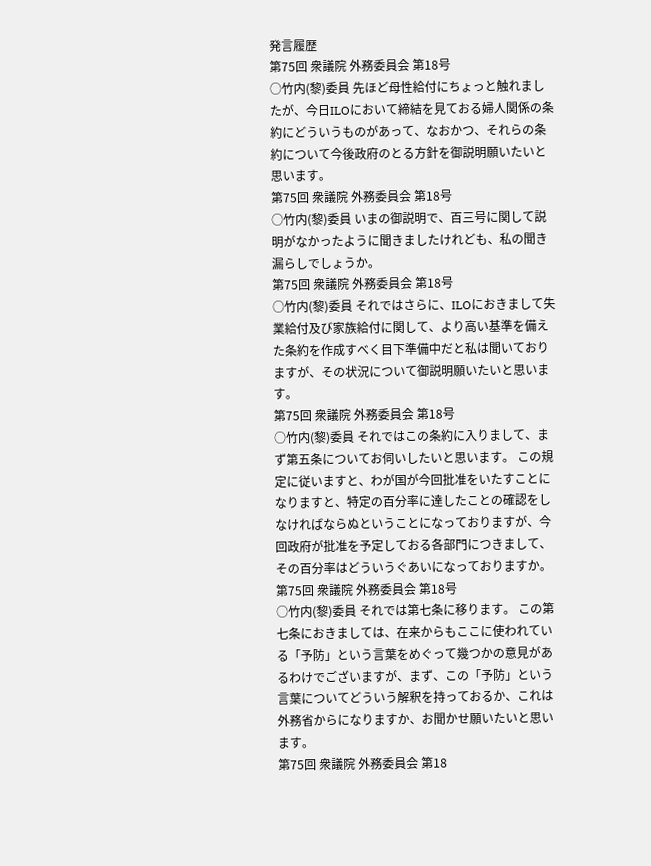発言履歴
第75回 衆議院 外務委員会 第18号
○竹内(黎)委員 先ほど母性給付にちょっと触れましたが、今日ILOにおいて締結を見ておる婦人関係の条約にどういうものがあって、なおかつ、それらの条約について今後政府のとる方針を御説明願いたいと思います。
第75回 衆議院 外務委員会 第18号
○竹内(黎)委員 いまの御説明で、百三号に関して説明がなかったように聞きましたけれども、私の聞き漏らしでしょうか。
第75回 衆議院 外務委員会 第18号
○竹内(黎)委員 それではさらに、ILOにおきまして失業給付及び家族給付に関して、より高い基準を備えた条約を作成すべく目下準備中だと私は聞いておりますが、その状況について御説明願いたいと思います。
第75回 衆議院 外務委員会 第18号
○竹内(黎)委員 それではこの条約に入りまして、まず第五条についてお伺いしたいと思います。 この規定に従いますと、わが国が今回批准をいたすことになりますと、特定の百分率に達したことの確認をしなければならぬということになっておりますが、今回政府が批准を予定しておる各部門につきまして、その百分率はどういうぐあいになっておりますか。
第75回 衆議院 外務委員会 第18号
○竹内(黎)委員 それでは第七条に移ります。 この第七条におきましては、在来からもここに使われている「予防」という言葉をめぐって幾つかの意見があるわけでございますが、まず、この「予防」という言葉についてどういう解釈を持っておるか、これは外務省からになりますか、お聞かせ願いたいと思います。
第75回 衆議院 外務委員会 第18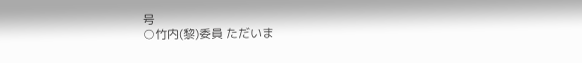号
○竹内(黎)委員 ただいま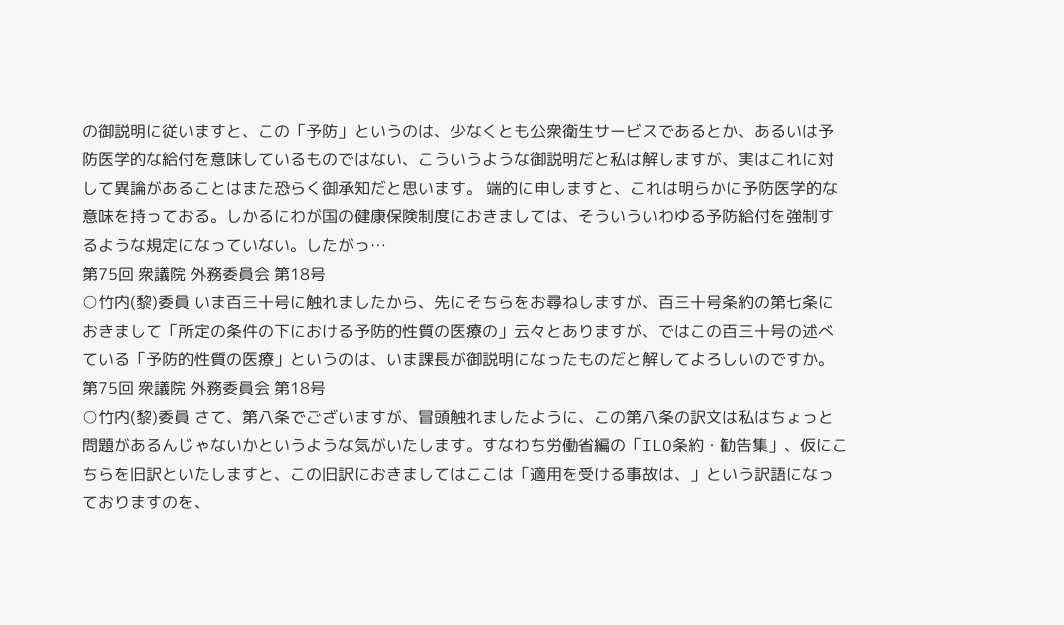の御説明に従いますと、この「予防」というのは、少なくとも公衆衛生サービスであるとか、あるいは予防医学的な給付を意味しているものではない、こういうような御説明だと私は解しますが、実はこれに対して異論があることはまた恐らく御承知だと思います。 端的に申しますと、これは明らかに予防医学的な意味を持っておる。しかるにわが国の健康保険制度におきましては、そういういわゆる予防給付を強制するような規定になっていない。したがっ…
第75回 衆議院 外務委員会 第18号
○竹内(黎)委員 いま百三十号に触れましたから、先にそちらをお尋ねしますが、百三十号条約の第七条におきまして「所定の条件の下における予防的性質の医療の」云々とありますが、ではこの百三十号の述べている「予防的性質の医療」というのは、いま課長が御説明になったものだと解してよろしいのですか。
第75回 衆議院 外務委員会 第18号
○竹内(黎)委員 さて、第八条でございますが、冒頭触れましたように、この第八条の訳文は私はちょっと問題があるんじゃないかというような気がいたします。すなわち労働省編の「ILO条約・勧告集」、仮にこちらを旧訳といたしますと、この旧訳におきましてはここは「適用を受ける事故は、」という訳語になっておりますのを、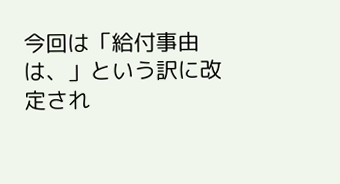今回は「給付事由は、」という訳に改定され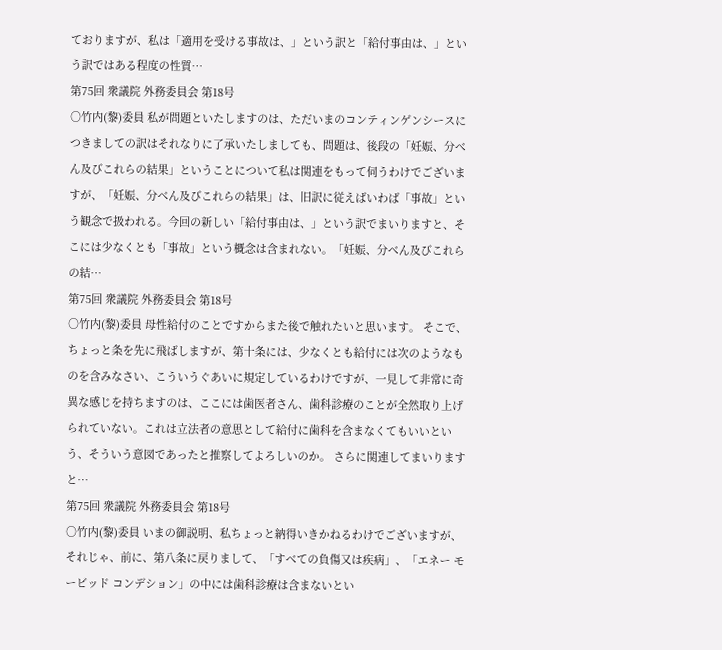ておりますが、私は「適用を受ける事故は、」という訳と「給付事由は、」という訳ではある程度の性質…
第75回 衆議院 外務委員会 第18号
○竹内(黎)委員 私が問題といたしますのは、ただいまのコンティンゲンシースにつきましての訳はそれなりに了承いたしましても、問題は、後段の「妊娠、分べん及びこれらの結果」ということについて私は関連をもって伺うわけでございますが、「妊娠、分べん及びこれらの結果」は、旧訳に従えばいわば「事故」という観念で扱われる。今回の新しい「給付事由は、」という訳でまいりますと、そこには少なくとも「事故」という概念は含まれない。「妊娠、分べん及びこれらの結…
第75回 衆議院 外務委員会 第18号
○竹内(黎)委員 母性給付のことですからまた後で触れたいと思います。 そこで、ちょっと条を先に飛ばしますが、第十条には、少なくとも給付には次のようなものを含みなさい、こういうぐあいに規定しているわけですが、一見して非常に奇異な感じを持ちますのは、ここには歯医者さん、歯科診療のことが全然取り上げられていない。これは立法者の意思として給付に歯科を含まなくてもいいという、そういう意図であったと推察してよろしいのか。 さらに関連してまいりますと…
第75回 衆議院 外務委員会 第18号
○竹内(黎)委員 いまの御説明、私ちょっと納得いきかねるわけでございますが、それじゃ、前に、第八条に戻りまして、「すべての負傷又は疾病」、「エネー モービッド コンデション」の中には歯科診療は含まないとい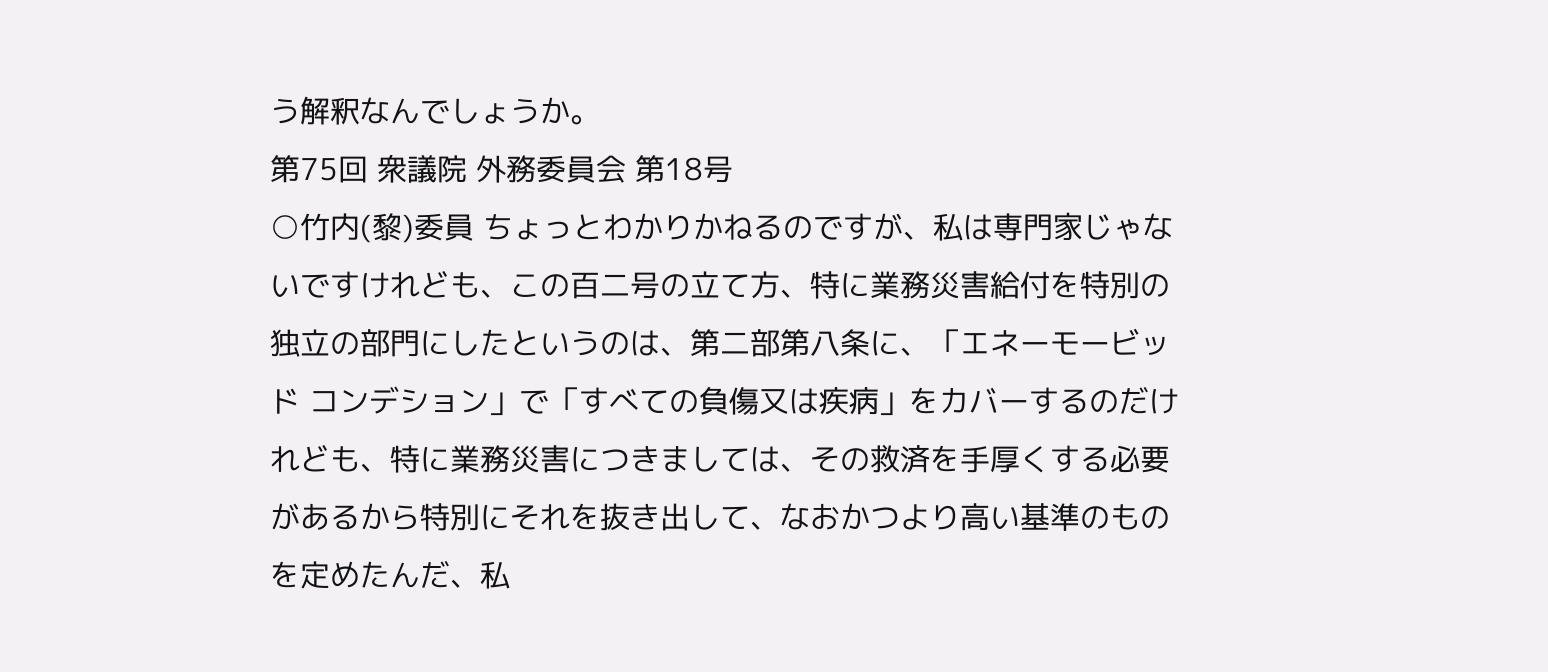う解釈なんでしょうか。
第75回 衆議院 外務委員会 第18号
○竹内(黎)委員 ちょっとわかりかねるのですが、私は専門家じゃないですけれども、この百二号の立て方、特に業務災害給付を特別の独立の部門にしたというのは、第二部第八条に、「エネーモービッド コンデション」で「すべての負傷又は疾病」をカバーするのだけれども、特に業務災害につきましては、その救済を手厚くする必要があるから特別にそれを抜き出して、なおかつより高い基準のものを定めたんだ、私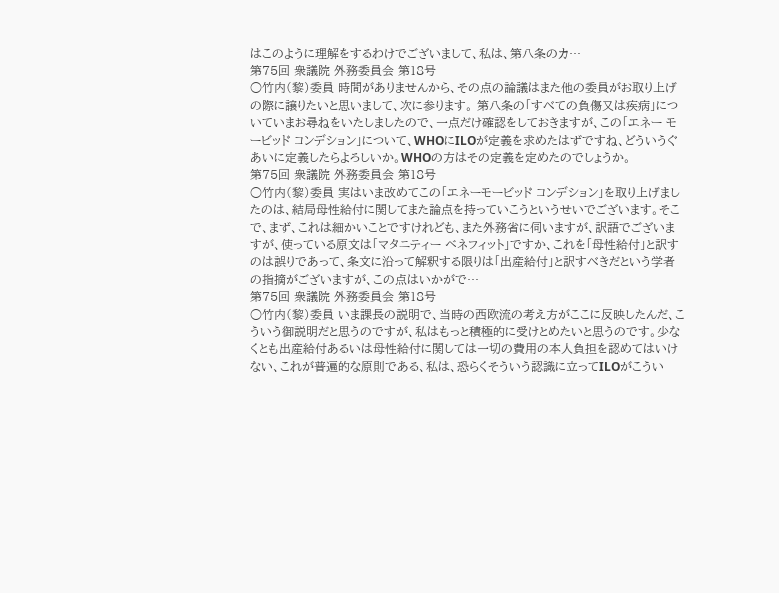はこのように理解をするわけでございまして、私は、第八条のカ…
第75回 衆議院 外務委員会 第18号
○竹内(黎)委員 時間がありませんから、その点の論議はまた他の委員がお取り上げの際に譲りたいと思いまして、次に参ります。 第八条の「すべての負傷又は疾病」についていまお尋ねをいたしましたので、一点だけ確認をしておきますが、この「エネー モービッド コンデション」について、WHOにILOが定義を求めたはずですね、どういうぐあいに定義したらよろしいか。WHOの方はその定義を定めたのでしょうか。
第75回 衆議院 外務委員会 第18号
○竹内(黎)委員 実はいま改めてこの「エネーモービッド コンデション」を取り上げましたのは、結局母性給付に関してまた論点を持っていこうというせいでございます。そこで、まず、これは細かいことですけれども、また外務省に伺いますが、訳語でございますが、使っている原文は「マタニティー ベネフィット」ですか、これを「母性給付」と訳すのは誤りであって、条文に沿って解釈する限りは「出産給付」と訳すべきだという学者の指摘がございますが、この点はいかがで…
第75回 衆議院 外務委員会 第18号
○竹内(黎)委員 いま課長の説明で、当時の西欧流の考え方がここに反映したんだ、こういう御説明だと思うのですが、私はもっと積極的に受けとめたいと思うのです。少なくとも出産給付あるいは母性給付に関しては一切の費用の本人負担を認めてはいけない、これが普遍的な原則である、私は、恐らくそういう認識に立ってILOがこうい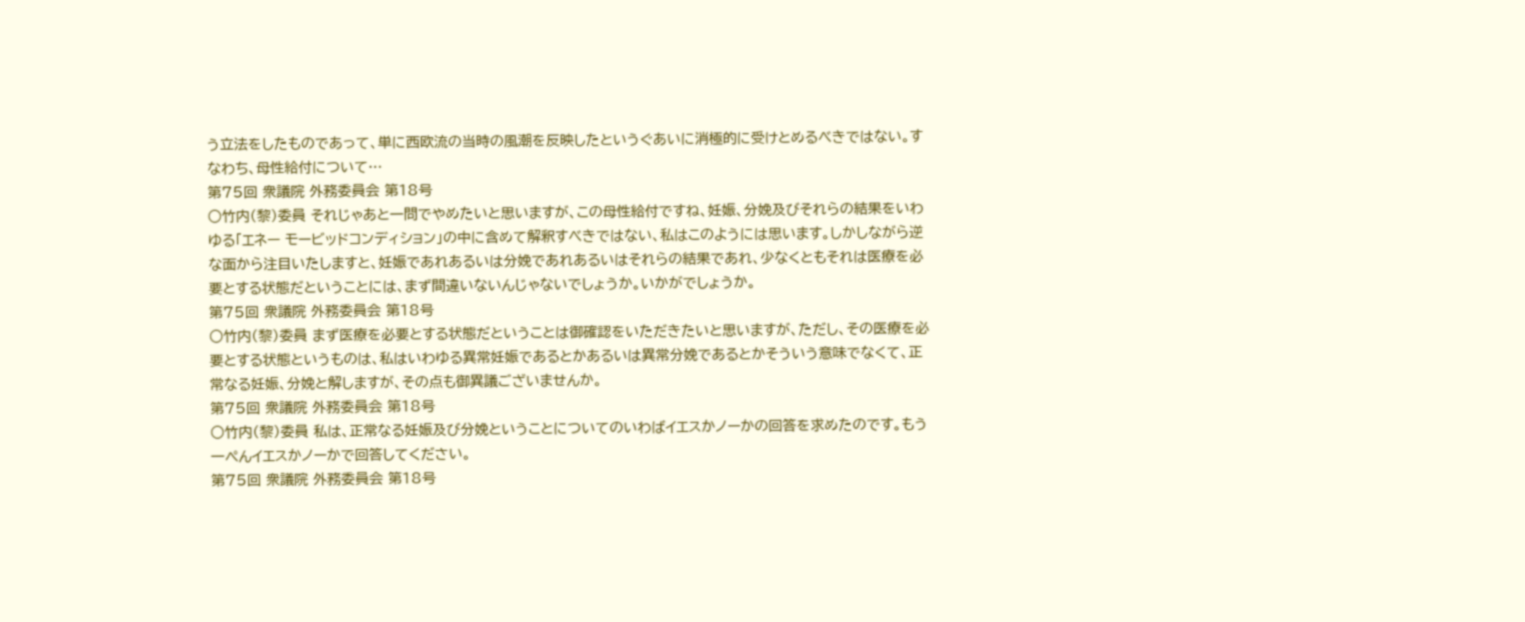う立法をしたものであって、単に西欧流の当時の風潮を反映したというぐあいに消極的に受けとめるべきではない。すなわち、母性給付について…
第75回 衆議院 外務委員会 第18号
○竹内(黎)委員 それじゃあと一問でやめたいと思いますが、この母性給付ですね、妊娠、分娩及びそれらの結果をいわゆる「エネー モービッドコンディション」の中に含めて解釈すべきではない、私はこのようには思います。しかしながら逆な面から注目いたしますと、妊娠であれあるいは分娩であれあるいはそれらの結果であれ、少なくともそれは医療を必要とする状態だということには、まず間違いないんじゃないでしょうか。いかがでしょうか。
第75回 衆議院 外務委員会 第18号
○竹内(黎)委員 まず医療を必要とする状態だということは御確認をいただきたいと思いますが、ただし、その医療を必要とする状態というものは、私はいわゆる異常妊娠であるとかあるいは異常分娩であるとかそういう意味でなくて、正常なる妊娠、分娩と解しますが、その点も御異議ございませんか。
第75回 衆議院 外務委員会 第18号
○竹内(黎)委員 私は、正常なる妊娠及び分娩ということについてのいわばイエスかノーかの回答を求めたのです。もう一ぺんイエスかノーかで回答してください。
第75回 衆議院 外務委員会 第18号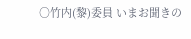○竹内(黎)委員 いまお聞きの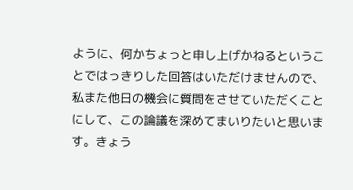ように、何かちょっと申し上げかねるということではっきりした回答はいただけませんので、私また他日の機会に質問をさせていただくことにして、この論議を深めてまいりたいと思います。きょう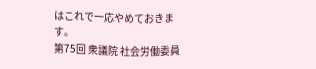はこれで一応やめておきます。
第75回 衆議院 社会労働委員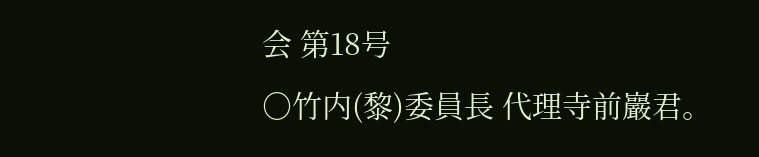会 第18号
○竹内(黎)委員長 代理寺前巖君。